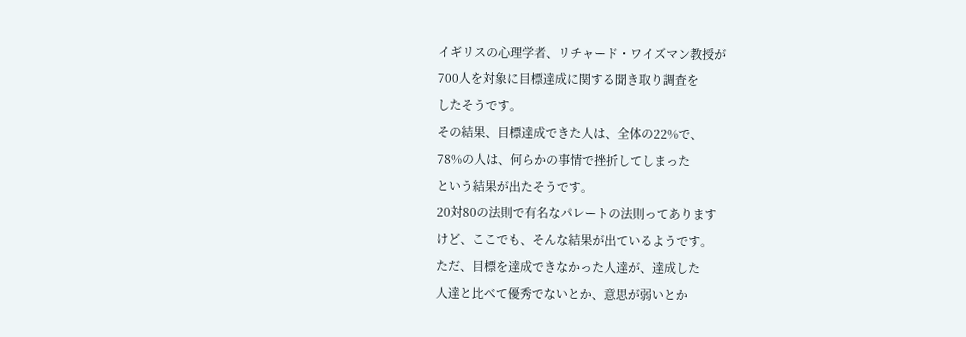イギリスの心理学者、リチャード・ワイズマン教授が
700人を対象に目標達成に関する聞き取り調査を
したそうです。
その結果、目標達成できた人は、全体の22%で、
78%の人は、何らかの事情で挫折してしまった
という結果が出たそうです。
20対80の法則で有名なパレートの法則ってあります
けど、ここでも、そんな結果が出ているようです。
ただ、目標を達成できなかった人達が、達成した
人達と比べて優秀でないとか、意思が弱いとか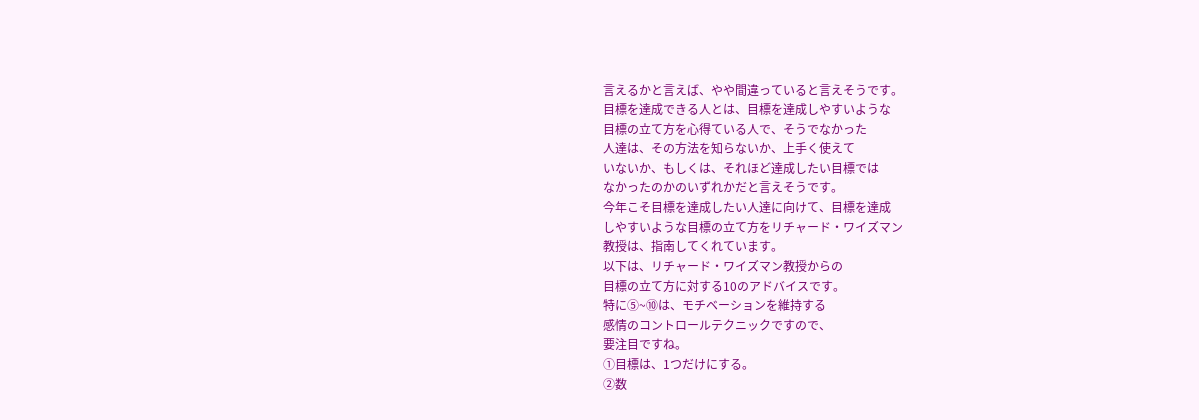言えるかと言えば、やや間違っていると言えそうです。
目標を達成できる人とは、目標を達成しやすいような
目標の立て方を心得ている人で、そうでなかった
人達は、その方法を知らないか、上手く使えて
いないか、もしくは、それほど達成したい目標では
なかったのかのいずれかだと言えそうです。
今年こそ目標を達成したい人達に向けて、目標を達成
しやすいような目標の立て方をリチャード・ワイズマン
教授は、指南してくれています。
以下は、リチャード・ワイズマン教授からの
目標の立て方に対する10のアドバイスです。
特に⑤~⑩は、モチベーションを維持する
感情のコントロールテクニックですので、
要注目ですね。
①目標は、1つだけにする。
②数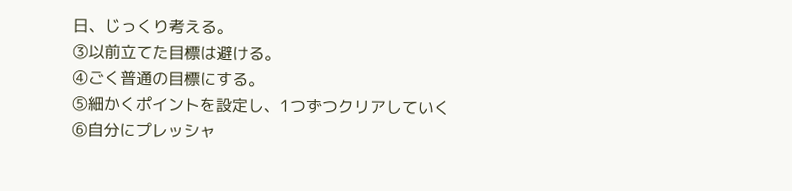日、じっくり考える。
③以前立てた目標は避ける。
④ごく普通の目標にする。
⑤細かくポイントを設定し、1つずつクリアしていく
⑥自分にプレッシャ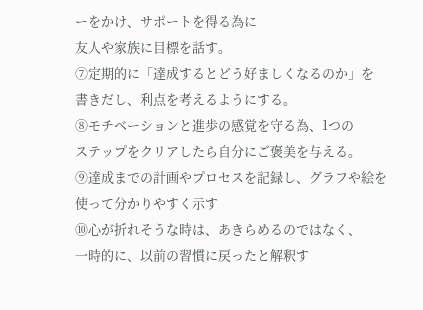ーをかけ、サポートを得る為に
友人や家族に目標を話す。
⑦定期的に「達成するとどう好ましくなるのか」を
書きだし、利点を考えるようにする。
⑧モチベーションと進歩の感覚を守る為、1つの
ステップをクリアしたら自分にご褒美を与える。
⑨達成までの計画やプロセスを記録し、グラフや絵を
使って分かりやすく示す
⑩心が折れそうな時は、あきらめるのではなく、
一時的に、以前の習慣に戻ったと解釈す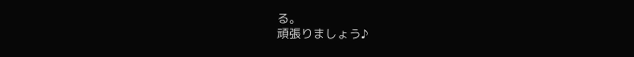る。
頑張りましょう♪